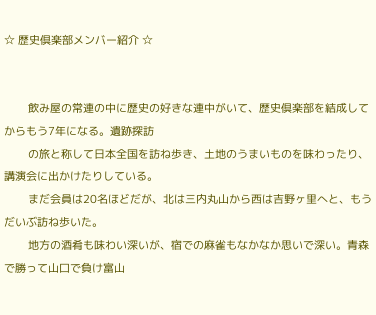☆ 歴史倶楽部メンバー紹介 ☆


        飲み屋の常連の中に歴史の好きな連中がいて、歴史倶楽部を結成してからもう7年になる。遺跡探訪
        の旅と称して日本全国を訪ね歩き、土地のうまいものを味わったり、講演会に出かけたりしている。
        まだ会員は20名ほどだが、北は三内丸山から西は吉野ヶ里へと、もうだいぶ訪ね歩いた。
        地方の酒肴も味わい深いが、宿での麻雀もなかなか思いで深い。青森で勝って山口で負け富山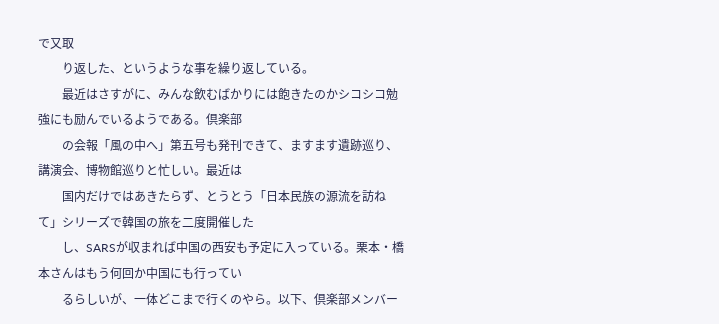で又取
        り返した、というような事を繰り返している。
        最近はさすがに、みんな飲むばかりには飽きたのかシコシコ勉強にも励んでいるようである。倶楽部
        の会報「風の中へ」第五号も発刊できて、ますます遺跡巡り、講演会、博物館巡りと忙しい。最近は
        国内だけではあきたらず、とうとう「日本民族の源流を訪ねて」シリーズで韓国の旅を二度開催した
        し、SARSが収まれば中国の西安も予定に入っている。栗本・橋本さんはもう何回か中国にも行ってい
        るらしいが、一体どこまで行くのやら。以下、倶楽部メンバー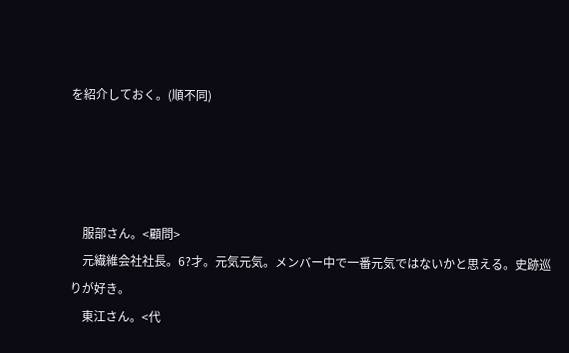を紹介しておく。(順不同)




    服部さん。<顧問>
    元繊維会社社長。6?才。元気元気。メンバー中で一番元気ではないかと思える。史跡巡りが好き。
    東江さん。<代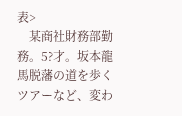表>
    某商社財務部勤務。5?才。坂本龍馬脱藩の道を歩くツアーなど、変わ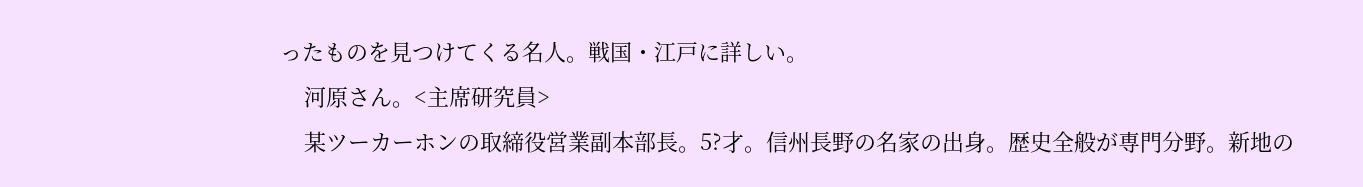ったものを見つけてくる名人。戦国・江戸に詳しい。
    河原さん。<主席研究員>
    某ツーカーホンの取締役営業副本部長。5?才。信州長野の名家の出身。歴史全般が専門分野。新地の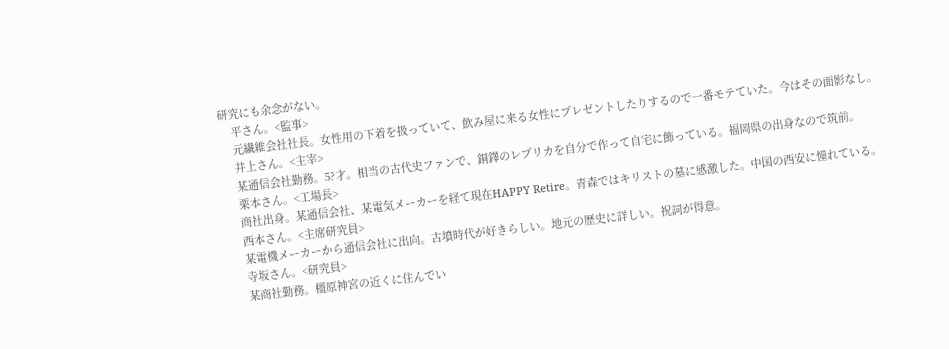研究にも余念がない。
    平さん。<監事>
    元繊維会社社長。女性用の下着を扱っていて、飲み屋に来る女性にプレゼントしたりするので一番モテていた。今はその面影なし。
    井上さん。<主宰>
    某通信会社勤務。5?才。相当の古代史ファンで、銅鐸のレプリカを自分で作って自宅に飾っている。福岡県の出身なので筑前。
    栗本さん。<工場長>
    商社出身。某通信会社、某電気メーカーを経て現在HAPPY Retire。青森ではキリストの墓に感激した。中国の西安に憧れている。
    西本さん。<主席研究員>
    某電機メーカーから通信会社に出向。古墳時代が好きらしい。地元の歴史に詳しい。祝詞が得意。
    寺坂さん。<研究員>
    某商社勤務。橿原神宮の近くに住んでい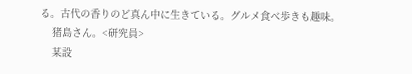る。古代の香りのど真ん中に生きている。グルメ食べ歩きも趣味。
    猪島さん。<研究員>
    某設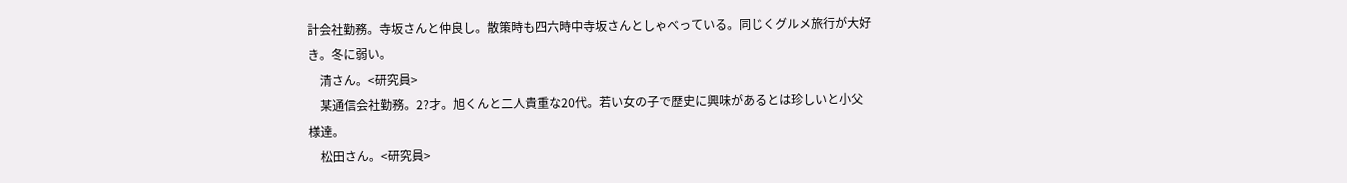計会社勤務。寺坂さんと仲良し。散策時も四六時中寺坂さんとしゃべっている。同じくグルメ旅行が大好き。冬に弱い。
    清さん。<研究員>
    某通信会社勤務。2?才。旭くんと二人貴重な20代。若い女の子で歴史に興味があるとは珍しいと小父様達。
    松田さん。<研究員>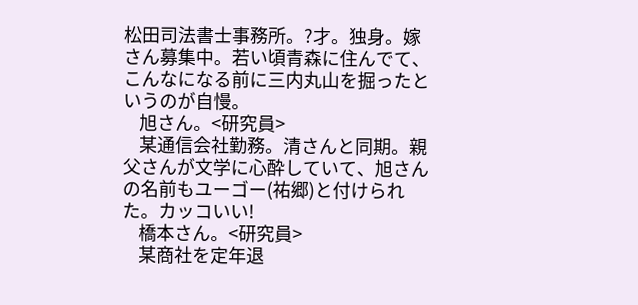松田司法書士事務所。?才。独身。嫁さん募集中。若い頃青森に住んでて、こんなになる前に三内丸山を掘ったというのが自慢。
    旭さん。<研究員>
    某通信会社勤務。清さんと同期。親父さんが文学に心酔していて、旭さんの名前もユーゴー(祐郷)と付けられた。カッコいい!
    橋本さん。<研究員>
    某商社を定年退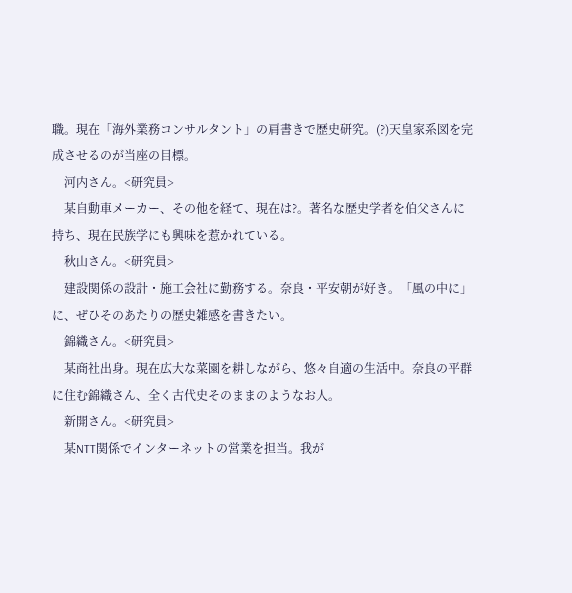職。現在「海外業務コンサルタント」の肩書きで歴史研究。(?)天皇家系図を完成させるのが当座の目標。
    河内さん。<研究員>
    某自動車メーカー、その他を経て、現在は?。著名な歴史学者を伯父さんに持ち、現在民族学にも興味を惹かれている。
    秋山さん。<研究員>
    建設関係の設計・施工会社に勤務する。奈良・平安朝が好き。「風の中に」に、ぜひそのあたりの歴史雑感を書きたい。
    錦織さん。<研究員>
    某商社出身。現在広大な菜園を耕しながら、悠々自適の生活中。奈良の平群に住む錦織さん、全く古代史そのままのようなお人。
    新開さん。<研究員>
    某NTT関係でインターネットの営業を担当。我が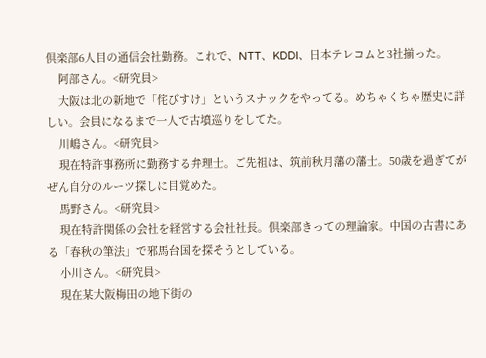倶楽部6人目の通信会社勤務。これで、NTT、KDDI、日本テレコムと3社揃った。
    阿部さん。<研究員>
    大阪は北の新地で「侘びすけ」というスナックをやってる。めちゃくちゃ歴史に詳しい。会員になるまで一人で古墳巡りをしてた。
    川嶋さん。<研究員>
    現在特許事務所に勤務する弁理士。ご先祖は、筑前秋月藩の藩士。50歳を過ぎてがぜん自分のルーツ探しに目覚めた。
    馬野さん。<研究員>
    現在特許関係の会社を経営する会社社長。倶楽部きっての理論家。中国の古書にある「春秋の筆法」で邪馬台国を探そうとしている。
    小川さん。<研究員>
    現在某大阪梅田の地下街の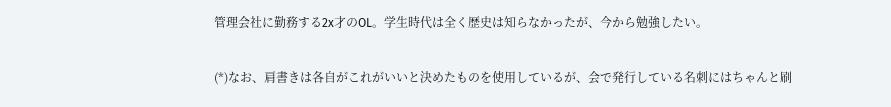管理会社に勤務する2x才のOL。学生時代は全く歴史は知らなかったが、今から勉強したい。

(*)なお、肩書きは各自がこれがいいと決めたものを使用しているが、会で発行している名刺にはちゃんと刷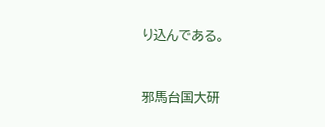り込んである。


邪馬台国大研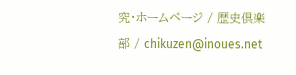究・ホームページ / 歴史倶楽部 / chikuzen@inoues.net